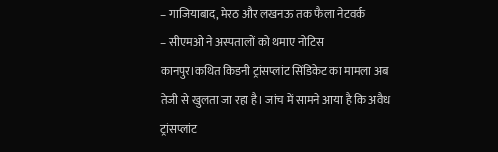– गाजियाबाद, मेरठ और लखनऊ तक फैला नेटवर्क
– सीएमओ ने अस्पतालों को थमाए नोटिस
कानपुर।कथित किडनी ट्रांसप्लांट सिंडिकेट का मामला अब तेजी से खुलता जा रहा है। जांच में सामने आया है कि अवैध ट्रांसप्लांट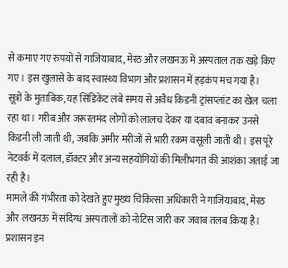से कमाए गए रुपयों से गाजियाबाद, मेरठ और लखनऊ में अस्पताल तक खड़े किए गए। इस खुलासे के बाद स्वास्थ्य विभाग और प्रशासन में हड़कंप मच गया है।
सूत्रों के मुताबिक, यह सिंडिकेट लंबे समय से अवैध किडनी ट्रांसप्लांट का खेल चला रहा था। गरीब और जरूरतमंद लोगों को लालच देकर या दबाव बनाकर उनसे किडनी ली जाती थी, जबकि अमीर मरीजों से भारी रकम वसूली जाती थी। इस पूरे नेटवर्क में दलाल, डॉक्टर और अन्य सहयोगियों की मिलीभगत की आशंका जताई जा रही है।
मामले की गंभीरता को देखते हुए मुख्य चिकित्सा अधिकारी ने गाजियाबाद, मेरठ और लखनऊ में संदिग्ध अस्पतालों को नोटिस जारी कर जवाब तलब किया है। प्रशासन इन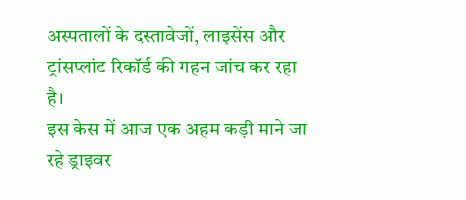अस्पतालों के दस्तावेजों, लाइसेंस और ट्रांसप्लांट रिकॉर्ड की गहन जांच कर रहा है।
इस केस में आज एक अहम कड़ी माने जा रहे ड्राइवर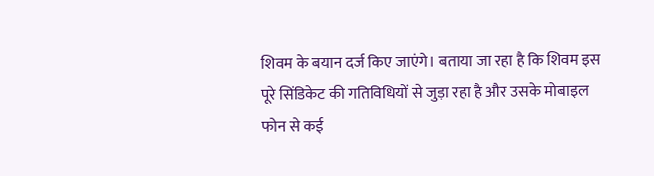शिवम के बयान दर्ज किए जाएंगे। बताया जा रहा है कि शिवम इस पूरे सिंडिकेट की गतिविधियों से जुड़ा रहा है और उसके मोबाइल फोन से कई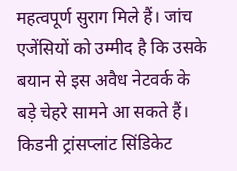महत्वपूर्ण सुराग मिले हैं। जांच एजेंसियों को उम्मीद है कि उसके बयान से इस अवैध नेटवर्क के बड़े चेहरे सामने आ सकते हैं।
किडनी ट्रांसप्लांट सिंडिकेट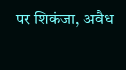पर शिकंजा, अवैध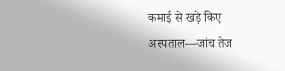कमाई से खड़े किए अस्पताल—जांच तेज